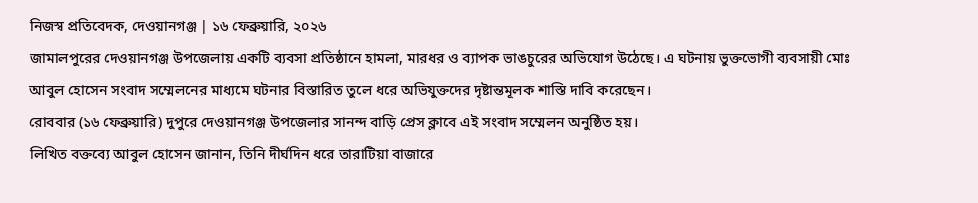নিজস্ব প্রতিবেদক, দেওয়ানগঞ্জ | ১৬ ফেব্রুয়ারি, ২০২৬
জামালপুরের দেওয়ানগঞ্জ উপজেলায় একটি ব্যবসা প্রতিষ্ঠানে হামলা, মারধর ও ব্যাপক ভাঙচুরের অভিযোগ উঠেছে। এ ঘটনায় ভুক্তভোগী ব্যবসায়ী মোঃ আবুল হোসেন সংবাদ সম্মেলনের মাধ্যমে ঘটনার বিস্তারিত তুলে ধরে অভিযুক্তদের দৃষ্টান্তমূলক শাস্তি দাবি করেছেন।
রোববার (১৬ ফেব্রুয়ারি) দুপুরে দেওয়ানগঞ্জ উপজেলার সানন্দ বাড়ি প্রেস ক্লাবে এই সংবাদ সম্মেলন অনুষ্ঠিত হয়।
লিখিত বক্তব্যে আবুল হোসেন জানান, তিনি দীর্ঘদিন ধরে তারাটিয়া বাজারে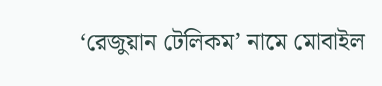‘রেজুয়ান টেলিকম’ নামে মোবাইল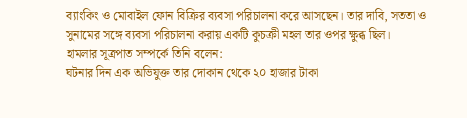ব্যাংকিং ও মোবাইল ফোন বিক্রির ব্যবসা পরিচালনা করে আসছেন। তার দাবি, সততা ও সুনামের সঙ্গে ব্যবসা পরিচালনা করায় একটি কুচক্রী মহল তার ওপর ক্ষুব্ধ ছিল।
হামলার সূত্রপাত সম্পর্কে তিনি বলেন:
ঘটনার দিন এক অভিযুক্ত তার দোকান থেকে ২০ হাজার টাকা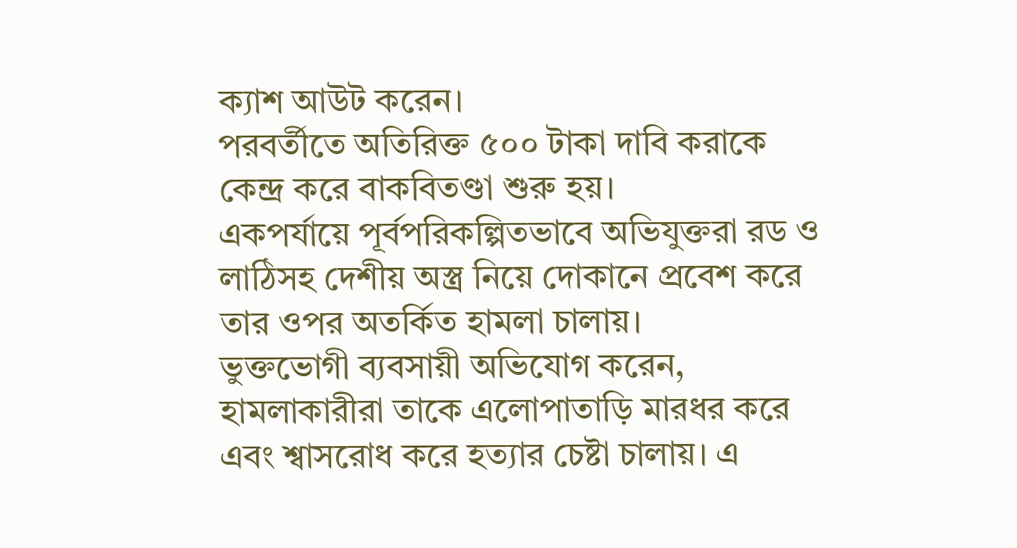ক্যাশ আউট করেন।
পরবর্তীতে অতিরিক্ত ৫০০ টাকা দাবি করাকে কেন্দ্র করে বাকবিতণ্ডা শুরু হয়।
একপর্যায়ে পূর্বপরিকল্পিতভাবে অভিযুক্তরা রড ও লাঠিসহ দেশীয় অস্ত্র নিয়ে দোকানে প্রবেশ করে তার ওপর অতর্কিত হামলা চালায়।
ভুক্তভোগী ব্যবসায়ী অভিযোগ করেন, হামলাকারীরা তাকে এলোপাতাড়ি মারধর করে এবং শ্বাসরোধ করে হত্যার চেষ্টা চালায়। এ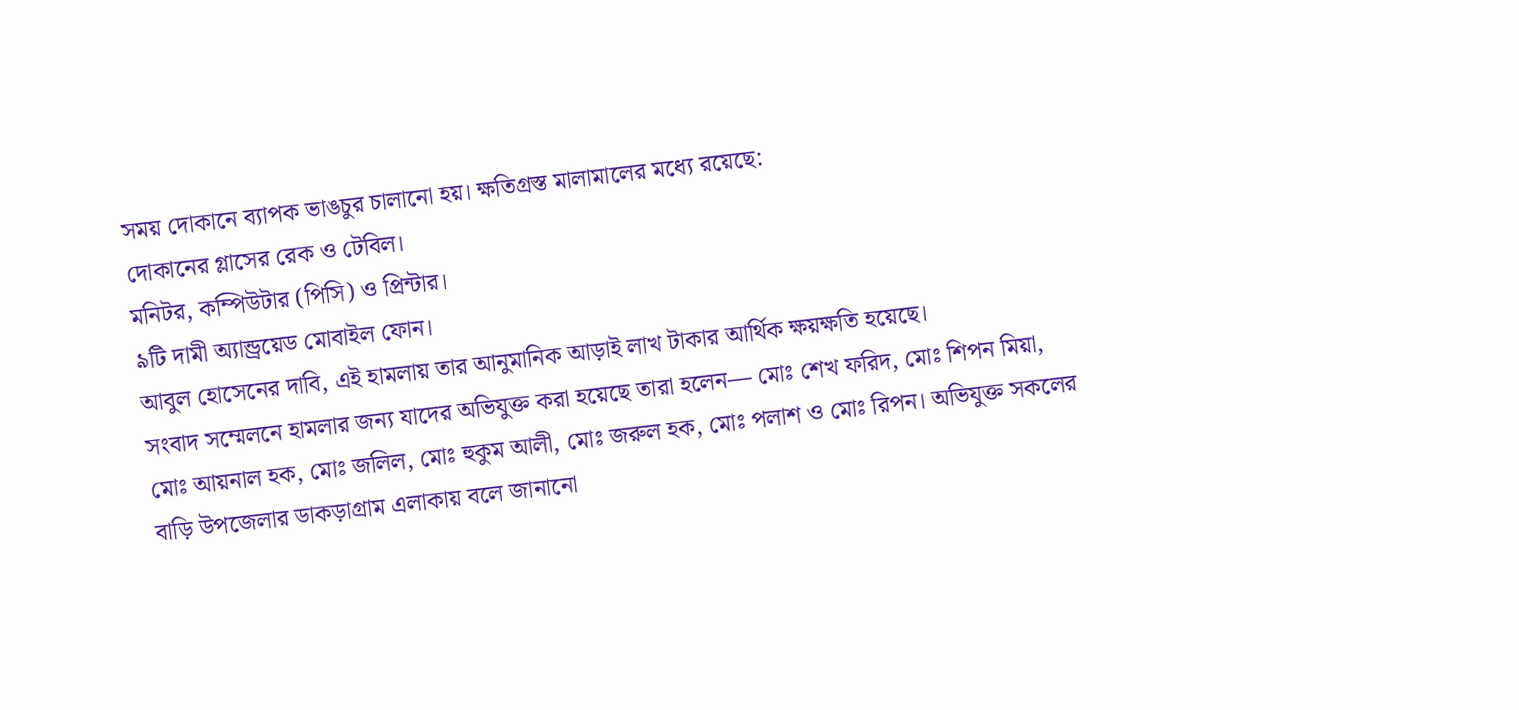সময় দোকানে ব্যাপক ভাঙচুর চালানো হয়। ক্ষতিগ্রস্ত মালামালের মধ্যে রয়েছে:
দোকানের গ্লাসের রেক ও টেবিল।
মনিটর, কম্পিউটার (পিসি) ও প্রিন্টার।
৯টি দামী অ্যান্ড্রয়েড মোবাইল ফোন।
আবুল হোসেনের দাবি, এই হামলায় তার আনুমানিক আড়াই লাখ টাকার আর্থিক ক্ষয়ক্ষতি হয়েছে।
সংবাদ সম্মেলনে হামলার জন্য যাদের অভিযুক্ত করা হয়েছে তারা হলেন— মোঃ শেখ ফরিদ, মোঃ শিপন মিয়া, মোঃ আয়নাল হক, মোঃ জলিল, মোঃ হুকুম আলী, মোঃ জরুল হক, মোঃ পলাশ ও মোঃ রিপন। অভিযুক্ত সকলের বাড়ি উপজেলার ডাকড়াগ্রাম এলাকায় বলে জানানো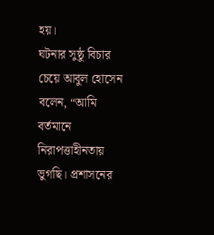হয়।
ঘটনার সুষ্ঠু বিচার চেয়ে আবুল হোসেন বলেন, “আমি বর্তমানে নিরাপত্তাহীনতায় ভুগছি। প্রশাসনের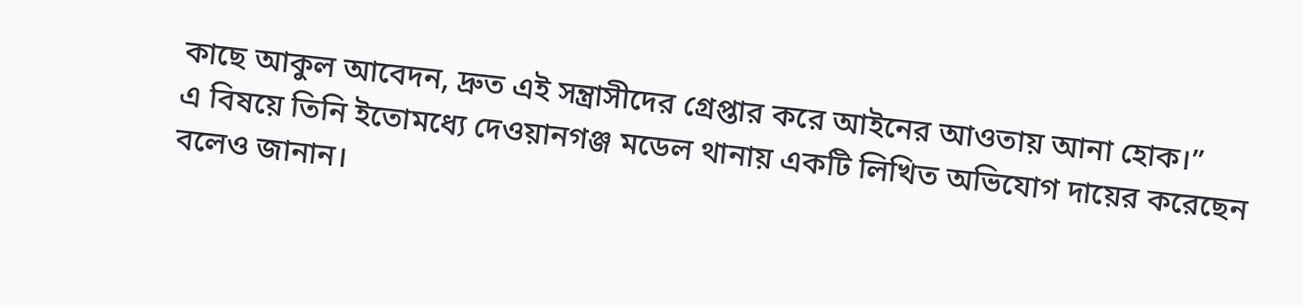কাছে আকুল আবেদন, দ্রুত এই সন্ত্রাসীদের গ্রেপ্তার করে আইনের আওতায় আনা হোক।”
এ বিষয়ে তিনি ইতোমধ্যে দেওয়ানগঞ্জ মডেল থানায় একটি লিখিত অভিযোগ দায়ের করেছেন বলেও জানান।